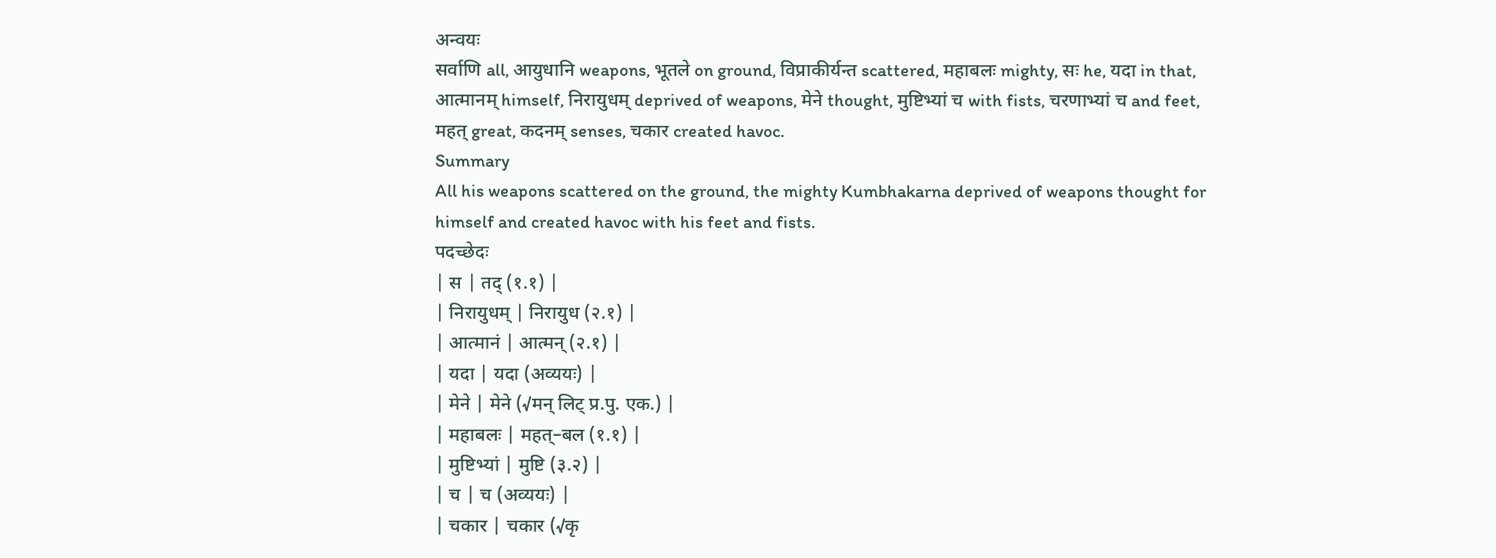अन्वयः
सर्वाणि all, आयुधानि weapons, भूतले on ground, विप्राकीर्यन्त scattered, महाबलः mighty, सः he, यदा in that, आत्मानम् himself, निरायुधम् deprived of weapons, मेने thought, मुष्टिभ्यां च with fists, चरणाभ्यां च and feet, महत् great, कदनम् senses, चकार created havoc.
Summary
All his weapons scattered on the ground, the mighty Kumbhakarna deprived of weapons thought for himself and created havoc with his feet and fists.
पदच्छेदः
| स | तद् (१.१) |
| निरायुधम् | निरायुध (२.१) |
| आत्मानं | आत्मन् (२.१) |
| यदा | यदा (अव्ययः) |
| मेने | मेने (√मन् लिट् प्र.पु. एक.) |
| महाबलः | महत्–बल (१.१) |
| मुष्टिभ्यां | मुष्टि (३.२) |
| च | च (अव्ययः) |
| चकार | चकार (√कृ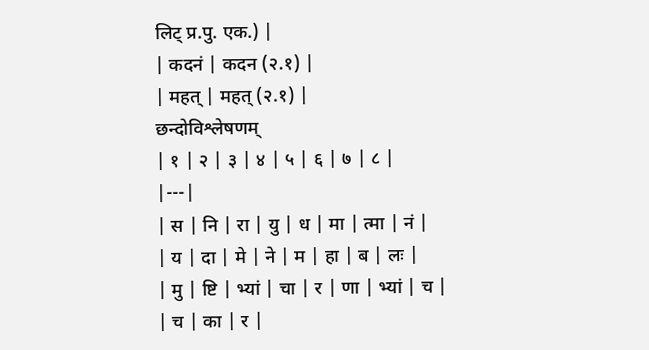लिट् प्र.पु. एक.) |
| कदनं | कदन (२.१) |
| महत् | महत् (२.१) |
छन्दोविश्लेषणम्
| १ | २ | ३ | ४ | ५ | ६ | ७ | ८ |
|---|
| स | नि | रा | यु | ध | मा | त्मा | नं |
| य | दा | मे | ने | म | हा | ब | लः |
| मु | ष्टि | भ्यां | चा | र | णा | भ्यां | च |
| च | का | र |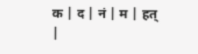क | द | नं | म | हत् |